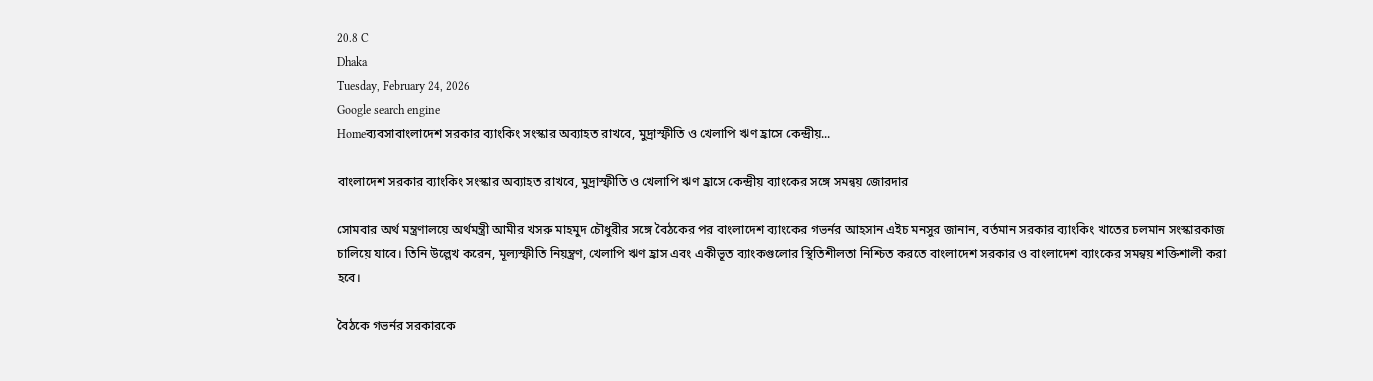20.8 C
Dhaka
Tuesday, February 24, 2026
Google search engine
Homeব্যবসাবাংলাদেশ সরকার ব্যাংকিং সংস্কার অব্যাহত রাখবে, মুদ্রাস্ফীতি ও খেলাপি ঋণ হ্রাসে কেন্দ্রীয়...

বাংলাদেশ সরকার ব্যাংকিং সংস্কার অব্যাহত রাখবে, মুদ্রাস্ফীতি ও খেলাপি ঋণ হ্রাসে কেন্দ্রীয় ব্যাংকের সঙ্গে সমন্বয় জোরদার

সোমবার অর্থ মন্ত্রণালয়ে অর্থমন্ত্রী আমীর খসরু মাহমুদ চৌধুরীর সঙ্গে বৈঠকের পর বাংলাদেশ ব্যাংকের গভর্নর আহসান এইচ মনসুর জানান, বর্তমান সরকার ব্যাংকিং খাতের চলমান সংস্কারকাজ চালিয়ে যাবে। তিনি উল্লেখ করেন, মূল্যস্ফীতি নিয়ন্ত্রণ, খেলাপি ঋণ হ্রাস এবং একীভূত ব্যাংকগুলোর স্থিতিশীলতা নিশ্চিত করতে বাংলাদেশ সরকার ও বাংলাদেশ ব্যাংকের সমন্বয় শক্তিশালী করা হবে।

বৈঠকে গভর্নর সরকারকে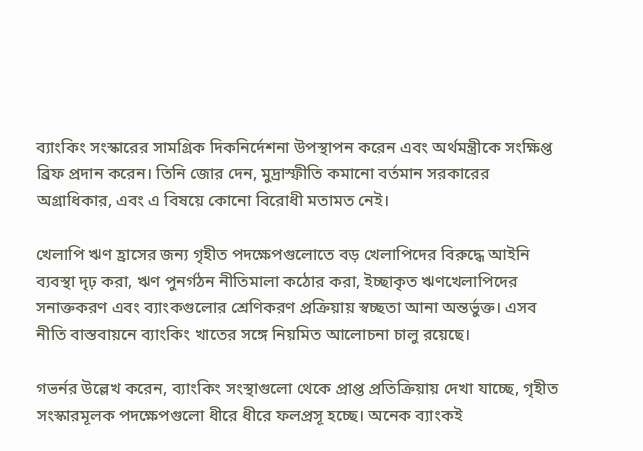ব্যাংকিং সংস্কারের সামগ্রিক দিকনির্দেশনা উপস্থাপন করেন এবং অর্থমন্ত্রীকে সংক্ষিপ্ত ব্রিফ প্রদান করেন। তিনি জোর দেন, মুদ্রাস্ফীতি কমানো বর্তমান সরকারের অগ্রাধিকার, এবং এ বিষয়ে কোনো বিরোধী মতামত নেই।

খেলাপি ঋণ হ্রাসের জন্য গৃহীত পদক্ষেপগুলোতে বড় খেলাপিদের বিরুদ্ধে আইনি ব্যবস্থা দৃঢ় করা, ঋণ পুনর্গঠন নীতিমালা কঠোর করা, ইচ্ছাকৃত ঋণখেলাপিদের সনাক্তকরণ এবং ব্যাংকগুলোর শ্রেণিকরণ প্রক্রিয়ায় স্বচ্ছতা আনা অন্তর্ভুক্ত। এসব নীতি বাস্তবায়নে ব্যাংকিং খাতের সঙ্গে নিয়মিত আলোচনা চালু রয়েছে।

গভর্নর উল্লেখ করেন, ব্যাংকিং সংস্থাগুলো থেকে প্রাপ্ত প্রতিক্রিয়ায় দেখা যাচ্ছে, গৃহীত সংস্কারমূলক পদক্ষেপগুলো ধীরে ধীরে ফলপ্রসূ হচ্ছে। অনেক ব্যাংকই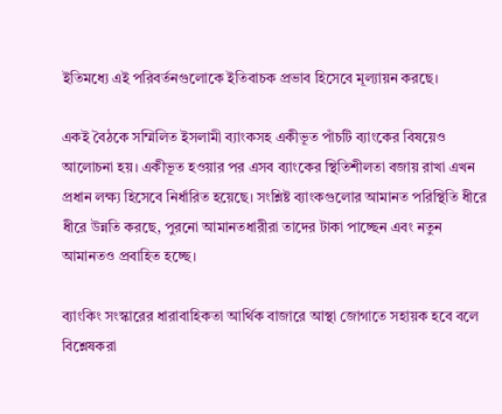ইতিমধ্যে এই পরিবর্তনগুলোকে ইতিবাচক প্রভাব হিসেবে মূল্যায়ন করছে।

একই বৈঠকে সম্মিলিত ইসলামী ব্যাংকসহ একীভূত পাঁচটি ব্যাংকের বিষয়েও আলোচনা হয়। একীভূত হওয়ার পর এসব ব্যাংকের স্থিতিশীলতা বজায় রাখা এখন প্রধান লক্ষ্য হিসেবে নির্ধারিত হয়েছে। সংশ্লিষ্ট ব্যাংকগুলোর আমানত পরিস্থিতি ধীরে ধীরে উন্নতি করছে, পুরনো আমানতধারীরা তাদের টাকা পাচ্ছেন এবং নতুন আমানতও প্রবাহিত হচ্ছে।

ব্যাংকিং সংস্কারের ধারাবাহিকতা আর্থিক বাজারে আস্থা জোগাতে সহায়ক হবে বলে বিশ্লেষকরা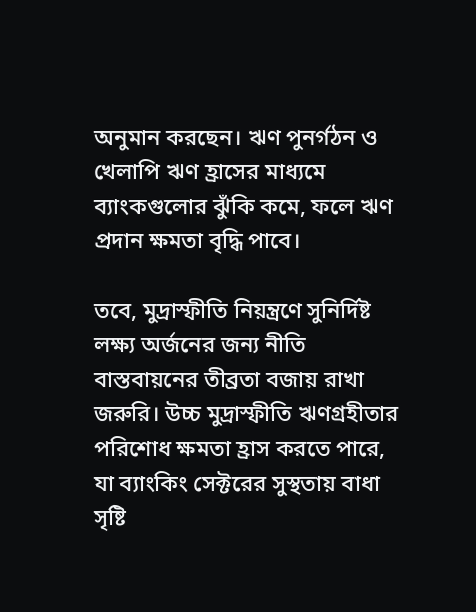অনুমান করছেন। ঋণ পুনর্গঠন ও খেলাপি ঋণ হ্রাসের মাধ্যমে ব্যাংকগুলোর ঝুঁকি কমে, ফলে ঋণ প্রদান ক্ষমতা বৃদ্ধি পাবে।

তবে, মুদ্রাস্ফীতি নিয়ন্ত্রণে সুনির্দিষ্ট লক্ষ্য অর্জনের জন্য নীতি বাস্তবায়নের তীব্রতা বজায় রাখা জরুরি। উচ্চ মুদ্রাস্ফীতি ঋণগ্রহীতার পরিশোধ ক্ষমতা হ্রাস করতে পারে, যা ব্যাংকিং সেক্টরের সুস্থতায় বাধা সৃষ্টি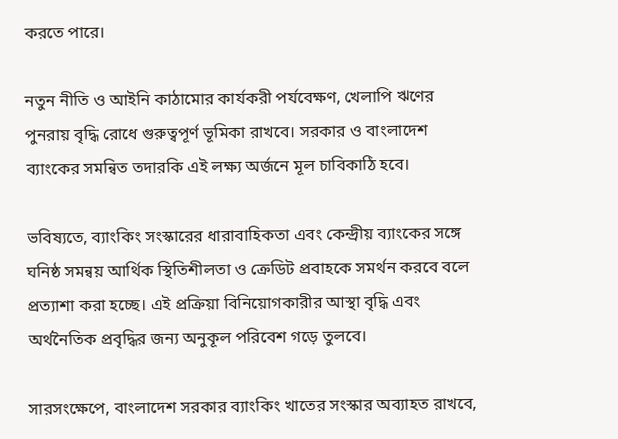করতে পারে।

নতুন নীতি ও আইনি কাঠামোর কার্যকরী পর্যবেক্ষণ, খেলাপি ঋণের পুনরায় বৃদ্ধি রোধে গুরুত্বপূর্ণ ভূমিকা রাখবে। সরকার ও বাংলাদেশ ব্যাংকের সমন্বিত তদারকি এই লক্ষ্য অর্জনে মূল চাবিকাঠি হবে।

ভবিষ্যতে, ব্যাংকিং সংস্কারের ধারাবাহিকতা এবং কেন্দ্রীয় ব্যাংকের সঙ্গে ঘনিষ্ঠ সমন্বয় আর্থিক স্থিতিশীলতা ও ক্রেডিট প্রবাহকে সমর্থন করবে বলে প্রত্যাশা করা হচ্ছে। এই প্রক্রিয়া বিনিয়োগকারীর আস্থা বৃদ্ধি এবং অর্থনৈতিক প্রবৃদ্ধির জন্য অনুকূল পরিবেশ গড়ে তুলবে।

সারসংক্ষেপে, বাংলাদেশ সরকার ব্যাংকিং খাতের সংস্কার অব্যাহত রাখবে,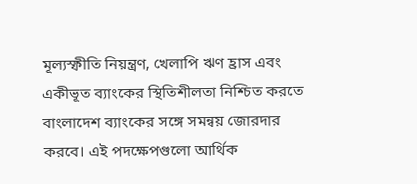মূল্যস্ফীতি নিয়ন্ত্রণ, খেলাপি ঋণ হ্রাস এবং একীভূত ব্যাংকের স্থিতিশীলতা নিশ্চিত করতে বাংলাদেশ ব্যাংকের সঙ্গে সমন্বয় জোরদার করবে। এই পদক্ষেপগুলো আর্থিক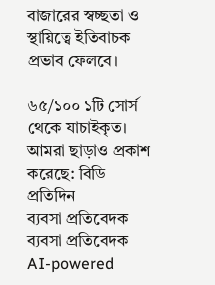বাজারের স্বচ্ছতা ও স্থায়িত্বে ইতিবাচক প্রভাব ফেলবে।

৬৫/১০০ ১টি সোর্স থেকে যাচাইকৃত।
আমরা ছাড়াও প্রকাশ করেছে: বিডি প্রতিদিন
ব্যবসা প্রতিবেদক
ব্যবসা প্রতিবেদক
AI-powered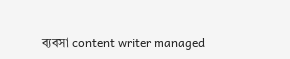ব্যবসা content writer managed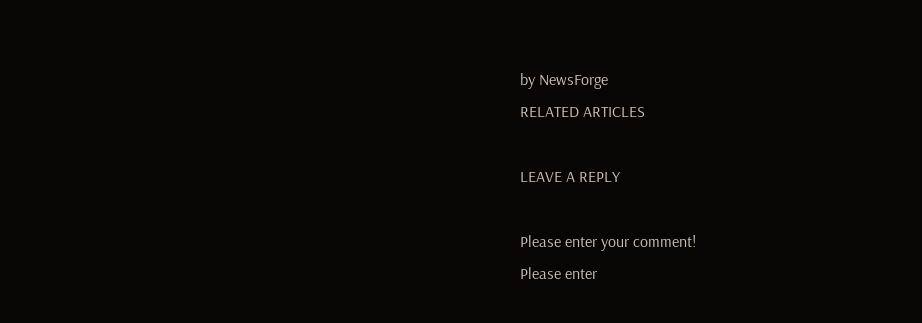by NewsForge
RELATED ARTICLES

LEAVE A REPLY

Please enter your comment!
Please enter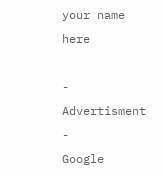your name here

- Advertisment -
Google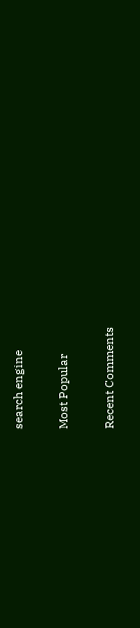search engine

Most Popular

Recent Comments